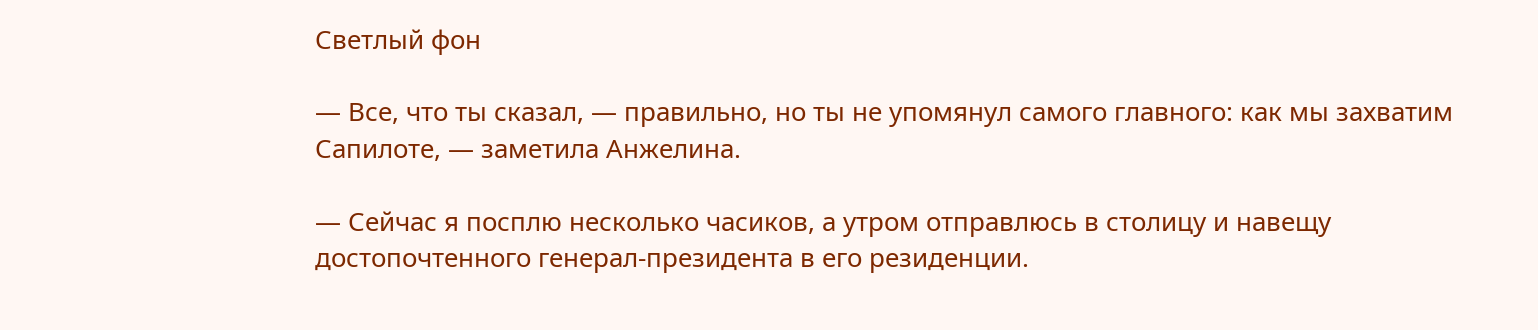Светлый фон

— Все, что ты сказал, — правильно, но ты не упомянул самого главного: как мы захватим Сапилоте, — заметила Анжелина.

— Сейчас я посплю несколько часиков, а утром отправлюсь в столицу и навещу достопочтенного генерал-президента в его резиденции.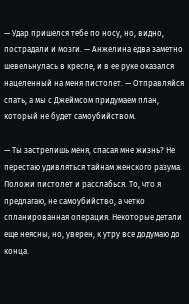— Удар пришелся тебе по носу, но, видно, пострадали и мозги. — Анжелина едва заметно шевельнулась в кресле, и в ее руке оказался нацеленный на меня пистолет. — Отправляйся спать, а мы с Джеймсом придумаем план, который не будет самоубийством.

— Ты застрелишь меня, спасая мне жизнь? Не перестаю удивляться тайнам женского разума. Положи пистолет и расслабься. То, что я предлагаю, не самоубийство, а четко спланированная операция. Некоторые детали еще неясны, но, уверен, к утру все додумаю до конца.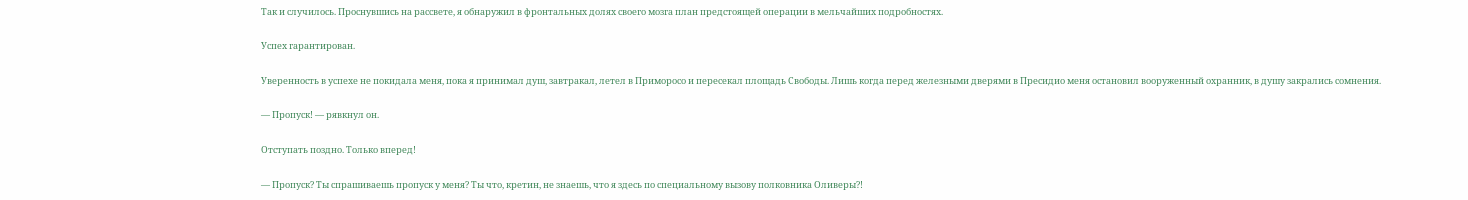Так и случилось. Проснувшись на рассвете, я обнаружил в фронтальных долях своего мозга план предстоящей операции в мельчайших подробностях.

Успех гарантирован.

Уверенность в успехе не покидала меня, пока я принимал душ, завтракал, летел в Приморосо и пересекал площадь Свободы. Лишь когда перед железными дверями в Пресидио меня остановил вооруженный охранник, в душу закрались сомнения.

— Пропуск! — рявкнул он.

Отступать поздно. Только вперед!

— Пропуск? Ты спрашиваешь пропуск у меня? Ты что, кретин, не знаешь, что я здесь по специальному вызову полковника Оливеры?!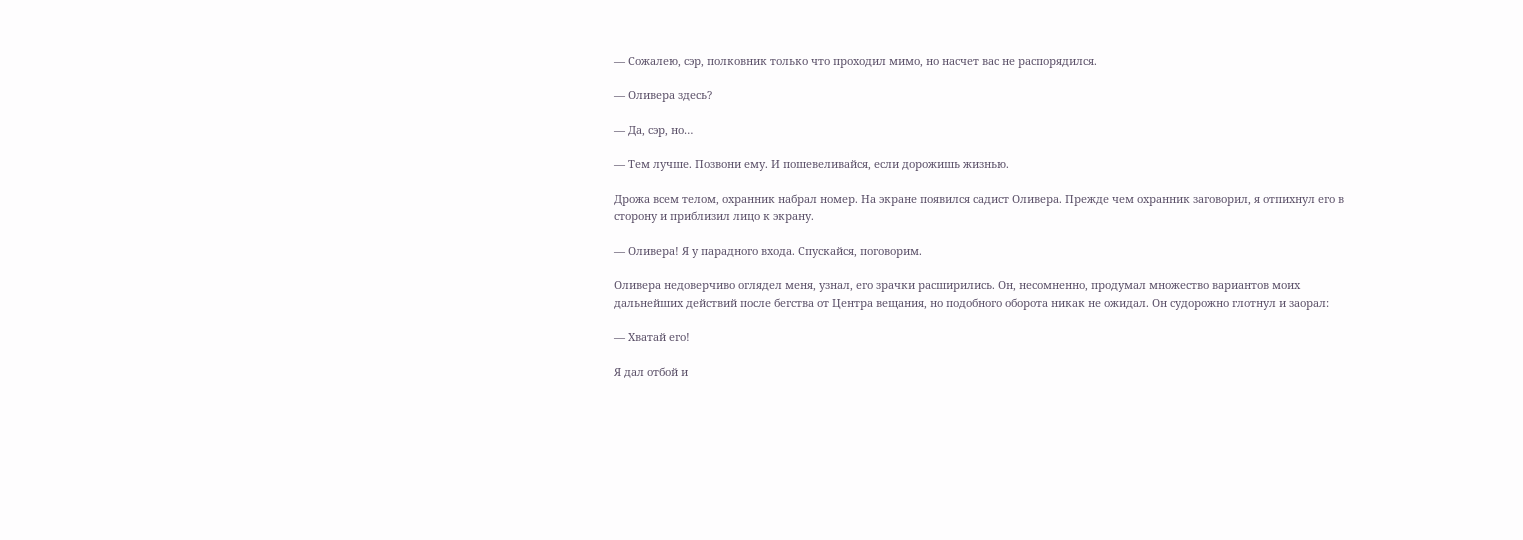— Сожалею, сэр, полковник только что проходил мимо, но насчет вас не распорядился.

— Оливера здесь?

— Да, сэр, но…

— Тем лучше. Позвони ему. И пошевеливайся, если дорожишь жизнью.

Дрожа всем телом, охранник набрал номер. На экране появился садист Оливера. Прежде чем охранник заговорил, я отпихнул его в сторону и приблизил лицо к экрану.

— Оливера! Я у парадного входа. Спускайся, поговорим.

Оливера недоверчиво оглядел меня, узнал, его зрачки расширились. Он, несомненно, продумал множество вариантов моих дальнейших действий после бегства от Центра вещания, но подобного оборота никак не ожидал. Он судорожно глотнул и заорал:

— Хватай его!

Я дал отбой и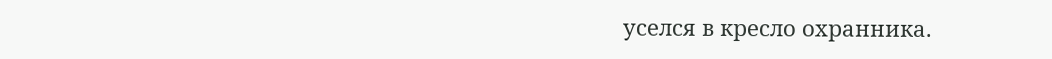уселся в кресло охранника.